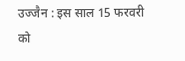उज्जैन : इस साल 15 फरवरी को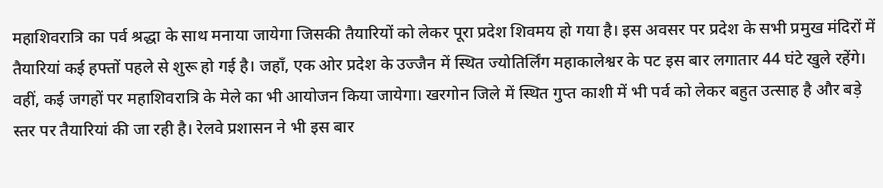महाशिवरात्रि का पर्व श्रद्धा के साथ मनाया जायेगा जिसकी तैयारियों को लेकर पूरा प्रदेश शिवमय हो गया है। इस अवसर पर प्रदेश के सभी प्रमुख मंदिरों में तैयारियां कई हफ्तों पहले से शुरू हो गई है। जहाँ, एक ओर प्रदेश के उज्जैन में स्थित ज्योतिर्लिंग महाकालेश्वर के पट इस बार लगातार 44 घंटे खुले रहेंगे। वहीं, कई जगहों पर महाशिवरात्रि के मेले का भी आयोजन किया जायेगा। खरगोन जिले में स्थित गुप्त काशी में भी पर्व को लेकर बहुत उत्साह है और बड़े स्तर पर तैयारियां की जा रही है। रेलवे प्रशासन ने भी इस बार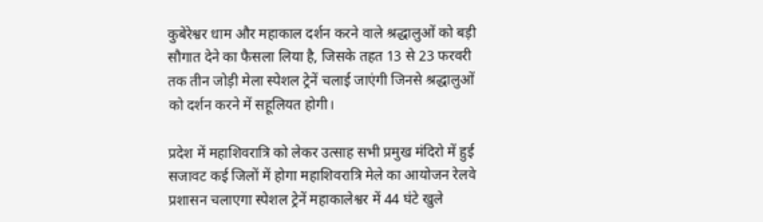कुबेरेश्वर धाम और महाकाल दर्शन करने वाले श्रद्धालुओं को बड़ी सौगात देने का फैसला लिया है, जिसके तहत 13 से 23 फरवरी तक तीन जोड़ी मेला स्पेशल ट्रेनें चलाई जाएंगी जिनसे श्रद्धालुओं को दर्शन करने में सहूलियत होगी।

प्रदेश में महाशिवरात्रि को लेकर उत्साह सभी प्रमुख मंदिरो में हुई सजावट कई जिलों में होगा महाशिवरात्रि मेले का आयोजन रेलवे प्रशासन चलाएगा स्पेशल ट्रेनें महाकालेश्वर में 44 घंटे खुले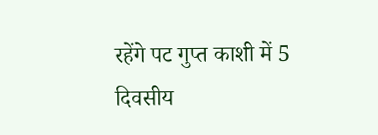रहेंगे पट गुप्त काशी में 5 दिवसीय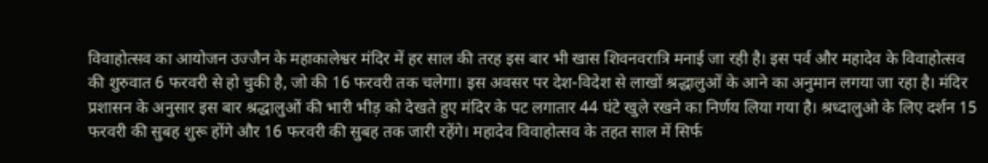विवाहोत्सव का आयोजन उज्जैन के महाकालेश्वर मंदिर में हर साल की तरह इस बार भी खास शिवनवरात्रि मनाई जा रही है। इस पर्व और महादेव के विवाहोत्सव की शुरुवात 6 फरवरी से हो चुकी है, जो की 16 फरवरी तक चलेगा। इस अवसर पर देश-विदेश से लाखों श्रद्धालुओं के आने का अनुमान लगया जा रहा है। मंदिर प्रशासन के अनुसार इस बार श्रद्धालुओं की भारी भीड़ को देखते हुए मंदिर के पट लगातार 44 घंटे खुले रखने का निर्णय लिया गया है। श्रध्दालुओ के लिए दर्शन 15 फरवरी की सुबह शुरू होंगे और 16 फरवरी की सुबह तक जारी रहेंगे। महादेव विवाहोत्सव के तहत साल में सिर्फ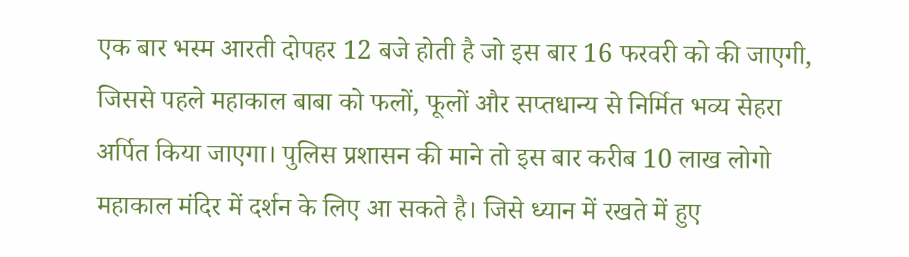एक बार भस्म आरती दोपहर 12 बजे होती है जो इस बार 16 फरवरी को की जाएगी, जिससे पहले महाकाल बाबा को फलों, फूलों और सप्तधान्य से निर्मित भव्य सेहरा अर्पित किया जाएगा। पुलिस प्रशासन की माने तो इस बार करीब 10 लाख लोगो महाकाल मंदिर में दर्शन के लिए आ सकते है। जिसे ध्यान में रखते में हुए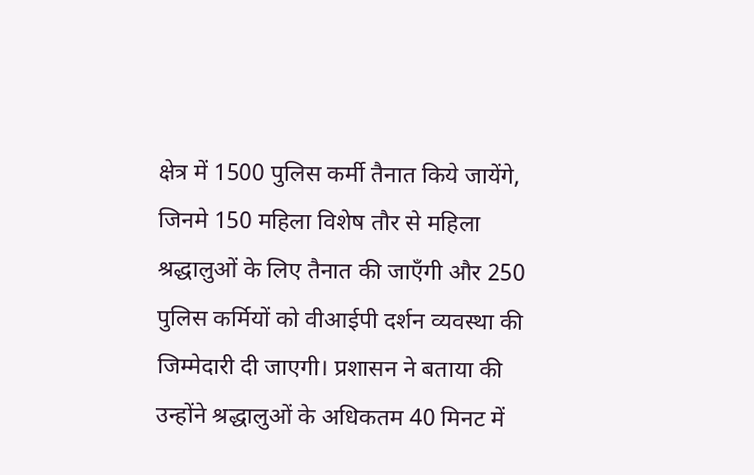क्षेत्र में 1500 पुलिस कर्मी तैनात किये जायेंगे, जिनमे 150 महिला विशेष तौर से महिला श्रद्धालुओं के लिए तैनात की जाएँगी और 250 पुलिस कर्मियों को वीआईपी दर्शन व्यवस्था की जिम्मेदारी दी जाएगी। प्रशासन ने बताया की उन्होंने श्रद्धालुओं के अधिकतम 40 मिनट में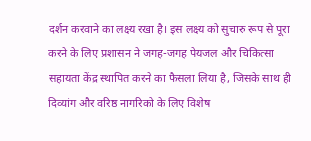दर्शन करवाने का लक्ष्य रखा है। इस लक्ष्य को सुचारु रूप से पूरा करने के लिए प्रशासन ने जगह-जगह पेयजल और चिकित्सा सहायता केंद्र स्थापित करने का फैसला लिया है, जिसके साथ ही दिव्यांग और वरिष्ठ नागरिको के लिए विशेष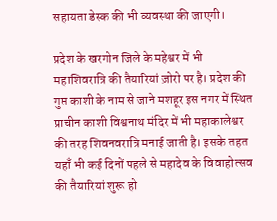सहायता डेस्क की भी व्यवस्था की जाएगी।

प्रदेश के खरगोन जिले के महेश्वर में भी महाशिवरात्रि की तैयारियां ज़ोरो पर है। प्रदेश की गुप्त काशी के नाम से जाने मशहूर इस नगर में स्थित प्राचीन काशी विश्वनाथ मंदिर में भी महाकालेश्वर की तरह शिवनवरात्रि मनाई जाती है। इसके तहत यहाँ भी कई दिनों पहले से महादेव के विवाहोत्सव की तैयारियां शुरू हो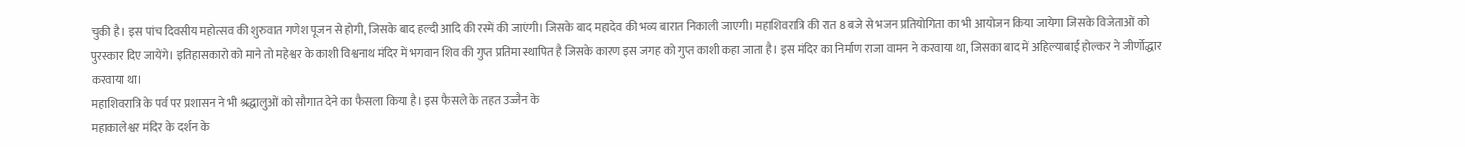चुकी है। इस पांच दिवसीय महोत्सव की शुरुवात गणेश पूजन से होगी, जिसके बाद हल्दी आदि की रस्में की जाएंगी। जिसके बाद महादेव की भव्य बारात निकाली जाएगी। महाशिवरात्रि की रात 8 बजे से भजन प्रतियोगिता का भी आयोजन किया जायेगा जिसके विजेताओं को पुरस्कार दिए जायेंगे। इतिहासकारो को माने तो महेश्वर के काशी विश्वनाथ मंदिर में भगवान शिव की गुप्त प्रतिमा स्थापित है जिसके कारण इस जगह को गुप्त काशी कहा जाता है। इस मंदिर का निर्माण राजा वामन ने करवाया था, जिसका बाद में अहिल्याबाई होल्कर ने जीर्णोद्धार करवाया था।
महाशिवरात्रि के पर्व पर प्रशासन ने भी श्रद्धालुओं को सौगात देने का फैसला किया है। इस फैसले के तहत उज्जैन के
महाकालेश्वर मंदिर के दर्शन के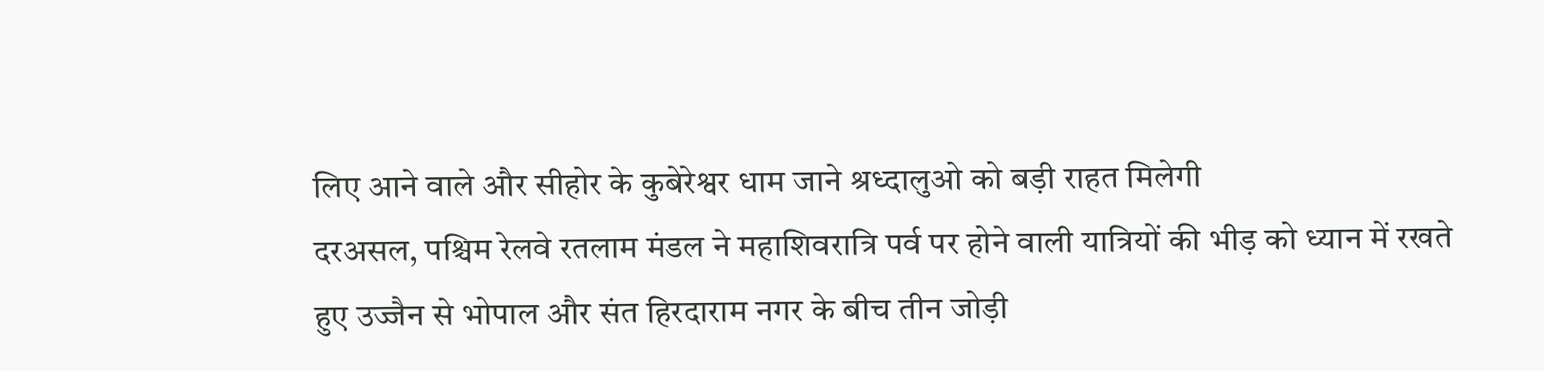लिए आने वाले और सीहोर के कुबेरेश्वर धाम जाने श्रध्दालुओ को बड़ी राहत मिलेगी
दरअसल, पश्चिम रेलवे रतलाम मंडल ने महाशिवरात्रि पर्व पर होने वाली यात्रियों की भीड़ को ध्यान में रखते हुए उज्जैन से भोपाल और संत हिरदाराम नगर के बीच तीन जोड़ी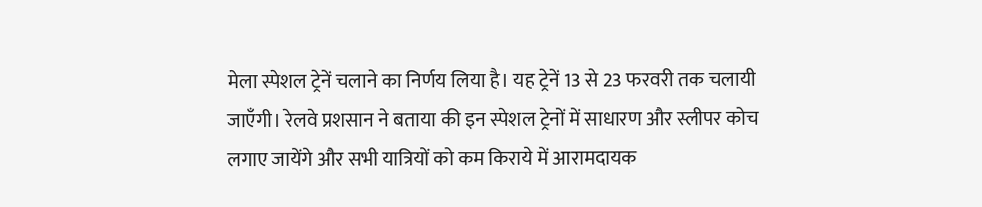मेला स्पेशल ट्रेनें चलाने का निर्णय लिया है। यह ट्रेनें 13 से 23 फरवरी तक चलायी जाएँगी। रेलवे प्रशसान ने बताया की इन स्पेशल ट्रेनों में साधारण और स्लीपर कोच लगाए जायेंगे और सभी यात्रियों को कम किराये में आरामदायक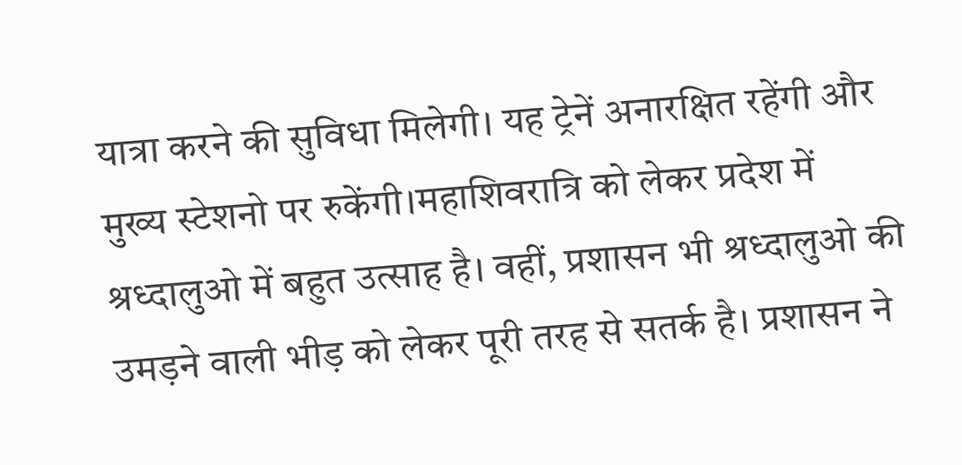यात्रा करने की सुविधा मिलेगी। यह ट्रेनें अनारक्षित रहेंगी और मुख्य स्टेशनो पर रुकेंगी।महाशिवरात्रि को लेकर प्रदेश में श्रध्दालुओ में बहुत उत्साह है। वहीं, प्रशासन भी श्रध्दालुओ की उमड़ने वाली भीड़ को लेकर पूरी तरह से सतर्क है। प्रशासन ने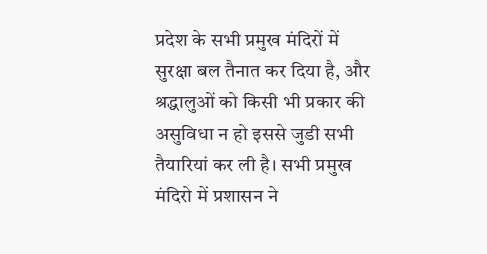प्रदेश के सभी प्रमुख मंदिरों में सुरक्षा बल तैनात कर दिया है, और श्रद्धालुओं को किसी भी प्रकार की असुविधा न हो इससे जुडी सभी तैयारियां कर ली है। सभी प्रमुख मंदिरो में प्रशासन ने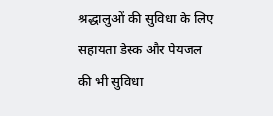श्रद्धालुओं की सुविधा के लिए सहायता डेस्क और पेयजल की भी सुविधा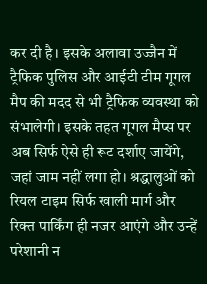कर दी है। इसके अलावा उज्जैन में ट्रैफिक पुलिस और आईटी टीम गूगल मैप की मदद से भी ट्रैफिक व्यवस्था को संभालेगी। इसके तहत गूगल मैप्स पर अब सिर्फ ऐसे ही रूट दर्शाए जायेंगे, जहां जाम नहीं लगा हो। श्रद्धालुओं को रियल टाइम सिर्फ खाली मार्ग और रिक्त पार्किंग ही नजर आएंगे और उन्हें परेशानी न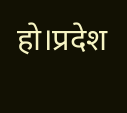हो।प्रदेश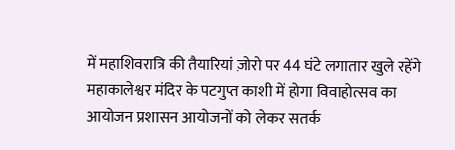में महाशिवरात्रि की तैयारियां ज़ोरो पर 44 घंटे लगातार खुले रहेंगे महाकालेश्वर मंदिर के पटगुप्त काशी में होगा विवाहोत्सव का आयोजन प्रशासन आयोजनों को लेकर सतर्क